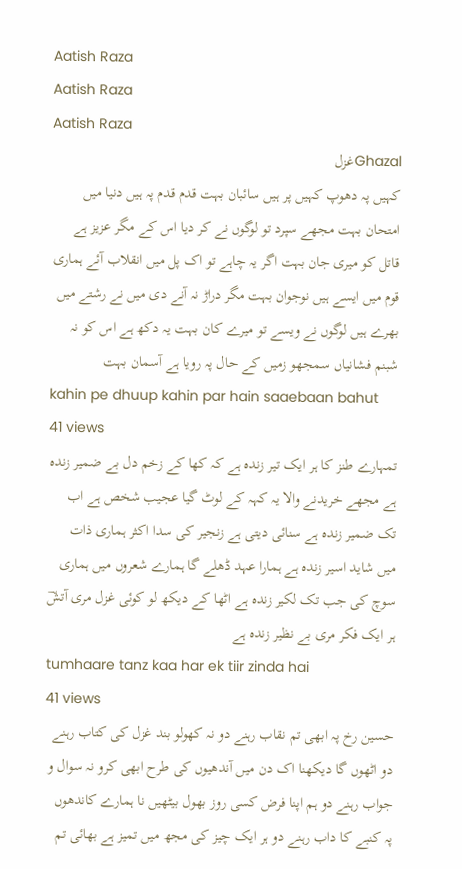Aatish Raza
Aatish Raza
Aatish Raza
Ghazalغزل
کہیں پہ دھوپ کہیں پر ہیں سائبان بہت قدم قدم پہ ہیں دنیا میں امتحان بہت مجھے سپرد تو لوگوں نے کر دیا اس کے مگر عزیز ہے قاتل کو میری جان بہت اگر یہ چاہے تو اک پل میں انقلاب آئے ہماری قوم میں ایسے ہیں نوجوان بہت مگر دراڑ نہ آنے دی میں نے رشتے میں بھرے ہیں لوگوں نے ویسے تو میرے کان بہت یہ دکھ ہے اس کو نہ شبنم فشانیاں سمجھو زمیں کے حال پہ رویا ہے آسمان بہت
kahin pe dhuup kahin par hain saaebaan bahut
41 views
تمہارے طنز کا ہر ایک تیر زندہ ہے کہ کھا کے زخم دل بے ضمیر زندہ ہے مجھے خریدنے والا یہ کہہ کے لوٹ گیا عجیب شخص ہے اب تک ضمیر زندہ ہے سنائی دیتی ہے زنجیر کی سدا اکثر ہماری ذات میں شاید اسیر زندہ ہے ہمارا عہد ڈھلے گا ہمارے شعروں میں ہماری سوچ کی جب تک لکیر زندہ ہے اٹھا کے دیکھ لو کوئی غزل مری آتشؔ ہر ایک فکر مری بے نظیر زندہ ہے
tumhaare tanz kaa har ek tiir zinda hai
41 views
حسین رخ پہ ابھی تم نقاب رہنے دو نہ کھولو بند غزل کی کتاب رہنے دو اٹھوں گا دیکھنا اک دن میں آندھیوں کی طرح ابھی کرو نہ سوال و جواب رہنے دو ہم اپنا فرض کسی روز بھول بیٹھیں نا ہمارے کاندھوں پہ کنبے کا داب رہنے دو ہر ایک چیز کی مجھ میں تمیز ہے بھائی تم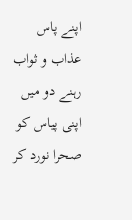اپنے پاس عذاب و ثواب رہنے دو میں اپنی پیاس کو صحرا نورد کر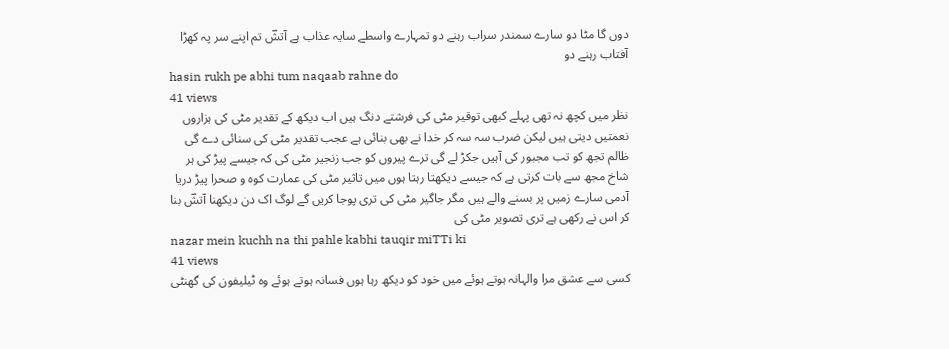دوں گا مٹا دو سارے سمندر سراب رہنے دو تمہارے واسطے سایہ عذاب ہے آتشؔ تم اپنے سر پہ کھڑا آفتاب رہنے دو
hasin rukh pe abhi tum naqaab rahne do
41 views
نظر میں کچھ نہ تھی پہلے کبھی توقیر مٹی کی فرشتے دنگ ہیں اب دیکھ کے تقدیر مٹی کی ہزاروں نعمتیں دیتی ہیں لیکن ضرب سہ سہ کر خدا نے بھی بنائی ہے عجب تقدیر مٹی کی سنائی دے گی ظالم تجھ کو تب مجبور کی آہیں جکڑ لے گی ترے پیروں کو جب زنجیر مٹی کی کہ جیسے پیڑ کی ہر شاخ مجھ سے بات کرتی ہے کہ جیسے دیکھتا رہتا ہوں میں تاثیر مٹی کی عمارت کوہ و صحرا پیڑ دریا آدمی سارے زمیں پر بسنے والے ہیں مگر جاگیر مٹی کی تری پوجا کریں گے لوگ اک دن دیکھنا آتشؔ بنا کر اس نے رکھی ہے تری تصویر مٹی کی
nazar mein kuchh na thi pahle kabhi tauqir miTTi ki
41 views
کسی سے عشق مرا والہانہ ہوتے ہوئے میں خود کو دیکھ رہا ہوں فسانہ ہوتے ہوئے وہ ٹیلیفون کی گھنٹی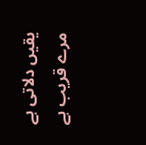یقیں دلاتی ہے مرے قریب ہے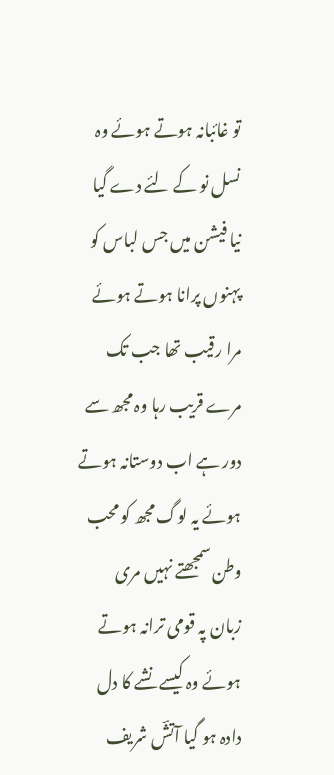تو غائبانہ ہوتے ہوئے وہ نسل نو کے لئے دے گیا نیا فیشن میں جس لباس کو پہنوں پرانا ہوتے ہوئے مرا رقیب تھا جب تک مرے قریب رہا وہ مجھ سے دور ہے اب دوستانہ ہوتے ہوئے یہ لوگ مجھ کو محب وطن سمجھتے نہیں مری زبان پہ قومی ترانہ ہوتے ہوئے وہ کیسے نشے کا دل دادہ ہو گیا آتشؔ شریف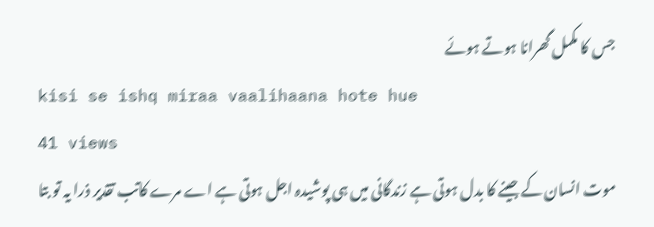جس کا مکمل گھرانا ہوتے ہوئے
kisi se ishq miraa vaalihaana hote hue
41 views
موت انسان کے جینے کا بدل ہوتی ہے زندگانی میں ہی پوشیدہ اجل ہوتی ہے اے مرے کاتب تقدیر ذرا یہ تو بتا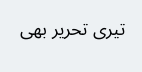تیری تحریر بھی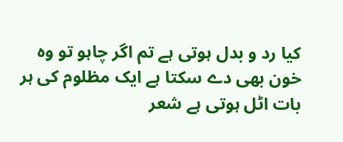کیا رد و بدل ہوتی ہے تم اگر چاہو تو وہ خون بھی دے سکتا ہے ایک مظلوم کی ہر بات اٹل ہوتی ہے شعر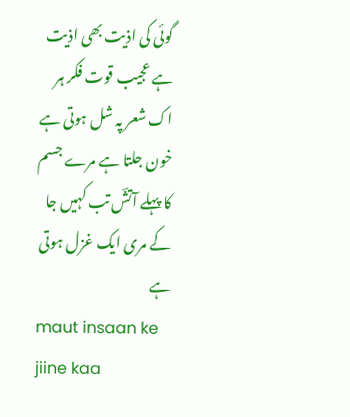گوئی کی اذیت بھی اذیت ہے عجیب قوت فکر ہر اک شعر پہ شل ہوتی ہے خون جلتا ہے مرے جسم کا پہلے آتشؔ تب کہیں جا کے مری ایک غزل ہوتی ہے
maut insaan ke jiine kaa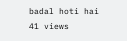badal hoti hai
41 views